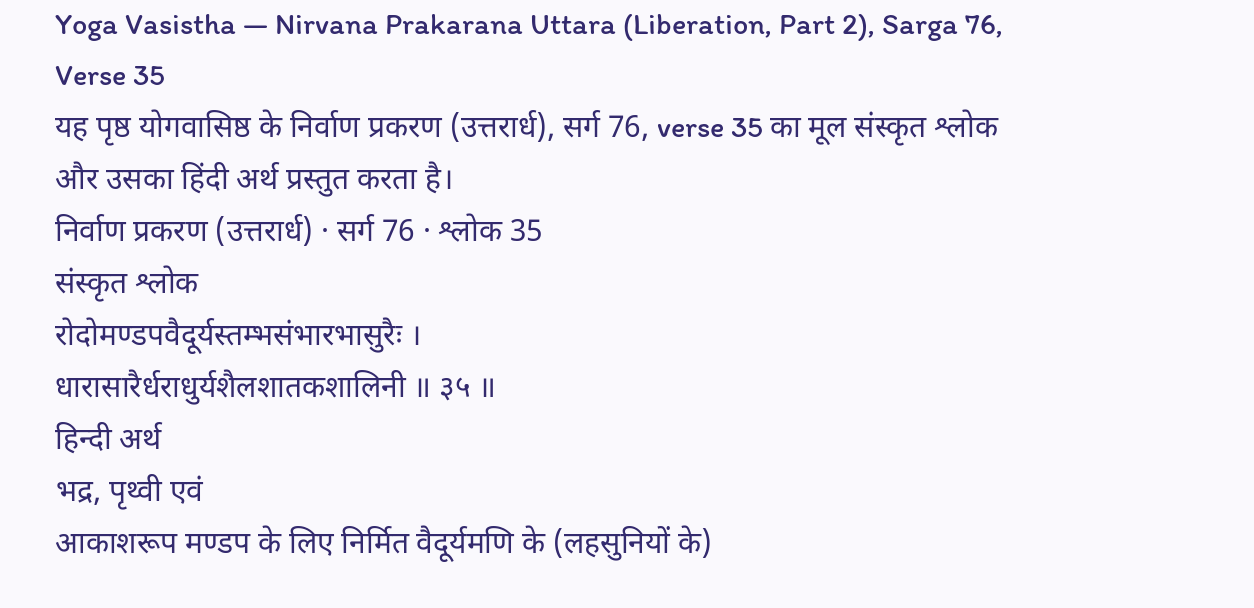Yoga Vasistha — Nirvana Prakarana Uttara (Liberation, Part 2), Sarga 76, Verse 35
यह पृष्ठ योगवासिष्ठ के निर्वाण प्रकरण (उत्तरार्ध), सर्ग 76, verse 35 का मूल संस्कृत श्लोक और उसका हिंदी अर्थ प्रस्तुत करता है।
निर्वाण प्रकरण (उत्तरार्ध) · सर्ग 76 · श्लोक 35
संस्कृत श्लोक
रोदोमण्डपवैदूर्यस्तम्भसंभारभासुरैः ।
धारासारैर्धराधुर्यशैलशातकशालिनी ॥ ३५ ॥
हिन्दी अर्थ
भद्र, पृथ्वी एवं
आकाशरूप मण्डप के लिए निर्मित वैदूर्यमणि के (लहसुनियों के)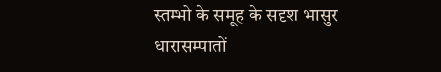स्तम्भो के समूह के सदृश भासुर
धारासम्पातों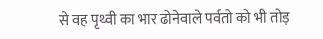से वह पृथ्वी का भार ढोनेवाले पर्वतो को भी तोड़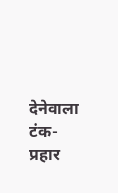देनेवाला टंक-प्रहार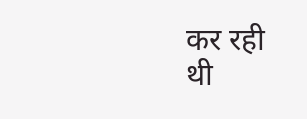कर रही
थी